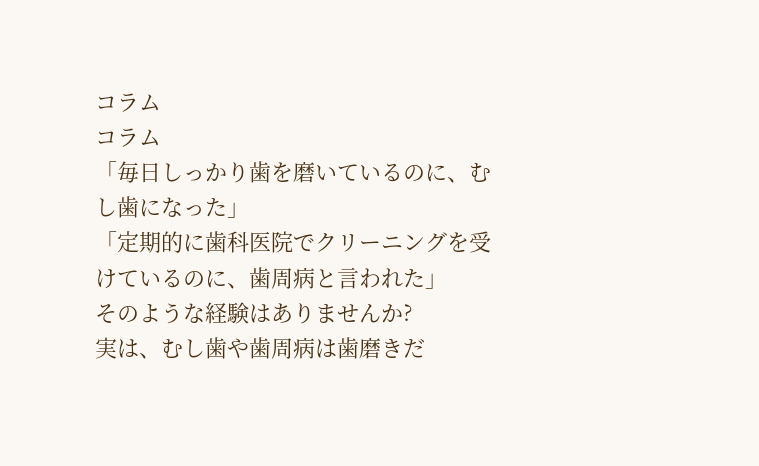コラム
コラム
「毎日しっかり歯を磨いているのに、むし歯になった」
「定期的に歯科医院でクリーニングを受けているのに、歯周病と言われた」
そのような経験はありませんか?
実は、むし歯や歯周病は歯磨きだ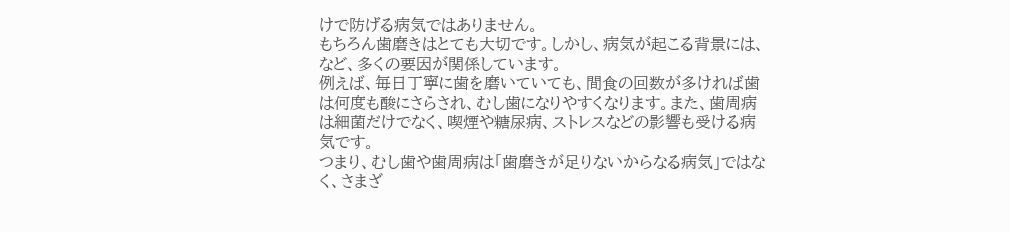けで防げる病気ではありません。
もちろん歯磨きはとても大切です。しかし、病気が起こる背景には、
など、多くの要因が関係しています。
例えば、毎日丁寧に歯を磨いていても、間食の回数が多ければ歯は何度も酸にさらされ、むし歯になりやすくなります。また、歯周病は細菌だけでなく、喫煙や糖尿病、ストレスなどの影響も受ける病気です。
つまり、むし歯や歯周病は「歯磨きが足りないからなる病気」ではなく、さまざ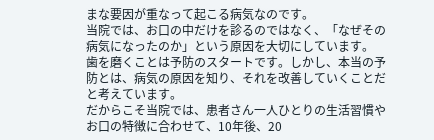まな要因が重なって起こる病気なのです。
当院では、お口の中だけを診るのではなく、「なぜその病気になったのか」という原因を大切にしています。
歯を磨くことは予防のスタートです。しかし、本当の予防とは、病気の原因を知り、それを改善していくことだと考えています。
だからこそ当院では、患者さん一人ひとりの生活習慣やお口の特徴に合わせて、10年後、20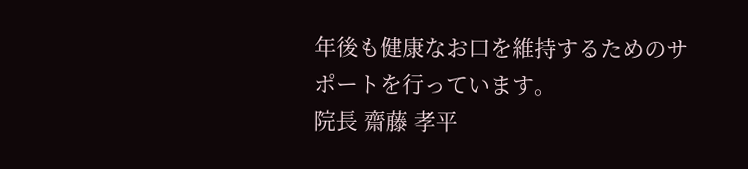年後も健康なお口を維持するためのサポートを行っています。
院長 齋藤 孝平